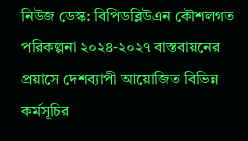নিউজ ডেস্ক: বিপিডব্লিউএন কৌশলগত পরিকল্পনা ২০২৪-২০২৭ বাস্তবায়নের প্রয়াসে দেশব্যাপী আয়োজিত বিভিন্ন কর্মসূচির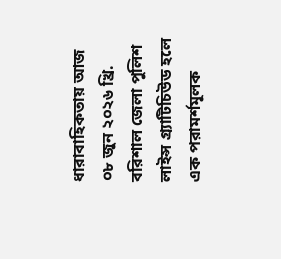ধারাবাহিকতায় আজ ০৮ জুন ২০২৬ খ্রি. বরিশাল জেলা পুলিশ লাইন্স গ্র্যাটিচিউড হলে এক পরামর্শমূলক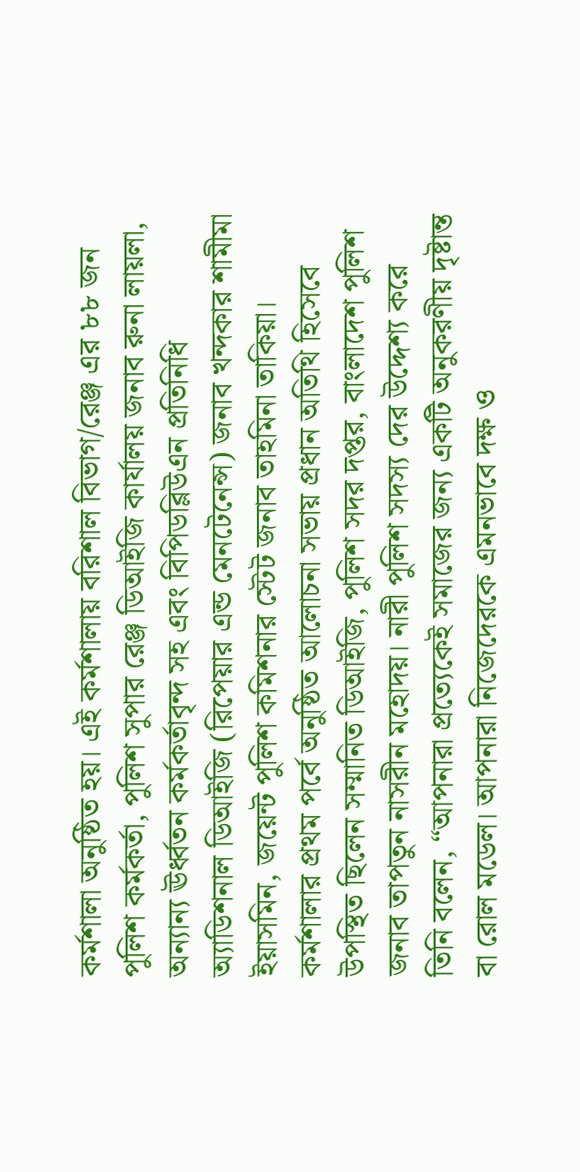কর্মশালা অনুষ্ঠিত হয়। এই কর্মশালায় বরিশাল বিভাগ/রেঞ্জ এর ৮৮ জন পুলিশ কর্মকর্তা, পুলিশ সুপার রেঞ্জ ডিআইজি কার্যালয় জনাব রুনা লায়লা, অন্যান্য ঊর্ধ্বতন কর্মকর্তাবৃন্দ সহ এবং বিপিডব্লিউএন প্রতিনিধি অ্যাডিশনাল ডিআইজি (রিপেয়ার এন্ড মেনটেনেন্স) জনাব খন্দকার শামীমা ইয়াসমিন, জয়েন্ট পুলিশ কমিশনার স্টেট জনাব তাহমিনা তাকিয়া।
কর্মশালার প্রথম পর্বে অনুষ্ঠিত আলোচনা সভায় প্রধান অতিথি হিসেবে উপস্থিত ছিলেন সম্মানিত ডিআইজি, পুলিশ সদর দপ্তর, বাংলাদেশ পুলিশ জনাব তাপতুন নাসরীন মহোদয়। নারী পুলিশ সদস্য দের উদ্দেশ্য করে তিনি বলেন, “আপনারা প্রত্যেকেই সমাজের জন্য একটি অনুকরণীয় দৃষ্টান্ত বা রোল মডেল। আপনারা নিজেদেরকে এমনভাবে দক্ষ ও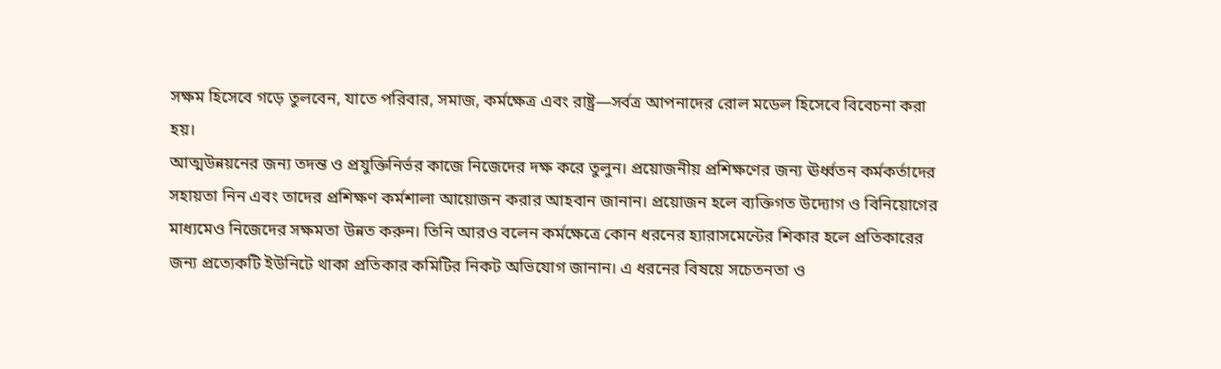সক্ষম হিসেবে গড়ে তুলবেন, যাতে পরিবার, সমাজ, কর্মক্ষেত্র এবং রাষ্ট্র—সর্বত্র আপনাদের রোল মডেল হিসেবে বিবেচনা করা হয়।
আত্মউন্নয়নের জন্য তদন্ত ও প্রযুক্তিনির্ভর কাজে নিজেদের দক্ষ করে তুলুন। প্রয়োজনীয় প্রশিক্ষণের জন্য ঊর্ধ্বতন কর্মকর্তাদের সহায়তা নিন এবং তাদের প্রশিক্ষণ কর্মশালা আয়োজন করার আহবান জানান। প্রয়োজন হলে ব্যক্তিগত উদ্যোগ ও বিনিয়োগের মাধ্যমেও নিজেদের সক্ষমতা উন্নত করুন। তিনি আরও বলেন কর্মক্ষেত্রে কোন ধরনের হ্যারাসমেন্টের শিকার হলে প্রতিকারের জন্য প্রত্যেকটি ইউনিটে থাকা প্রতিকার কমিটির নিকট অভিযোগ জানান। এ ধরনের বিষয়ে সচেতনতা ও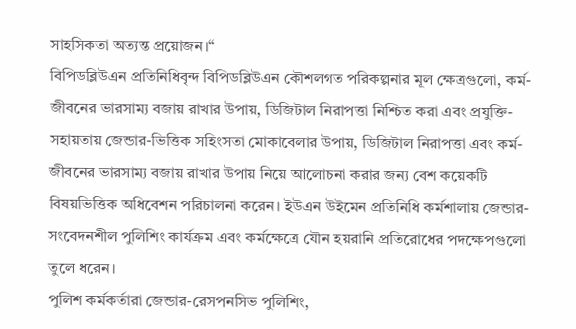সাহসিকতা অত্যন্ত প্রয়োজন।“
বিপিডব্লিউএন প্রতিনিধিবৃন্দ বিপিডব্লিউএন কৌশলগত পরিকল্পনার মূল ক্ষেত্রগুলো, কর্ম-জীবনের ভারসাম্য বজায় রাখার উপায়, ডিজিটাল নিরাপত্তা নিশ্চিত করা এবং প্রযুক্তি-সহায়তায় জেন্ডার-ভিত্তিক সহিংসতা মোকাবেলার উপায়, ডিজিটাল নিরাপত্তা এবং কর্ম-জীবনের ভারসাম্য বজায় রাখার উপায় নিয়ে আলোচনা করার জন্য বেশ কয়েকটি বিষয়ভিত্তিক অধিবেশন পরিচালনা করেন। ইউএন উইমেন প্রতিনিধি কর্মশালায় জেন্ডার-সংবেদনশীল পুলিশিং কার্যক্রম এবং কর্মক্ষেত্রে যৌন হয়রানি প্রতিরোধের পদক্ষেপগুলো তুলে ধরেন।
পুলিশ কর্মকর্তারা জেন্ডার-রেসপনসিভ পুলিশিং,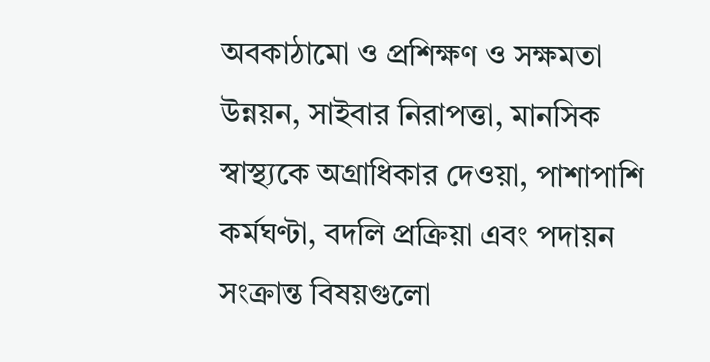অবকাঠামো ও প্রশিক্ষণ ও সক্ষমতা উন্নয়ন, সাইবার নিরাপত্তা, মানসিক স্বাস্থ্যকে অগ্রাধিকার দেওয়া, পাশাপাশি কর্মঘণ্টা, বদলি প্রক্রিয়া এবং পদায়ন সংক্রান্ত বিষয়গুলো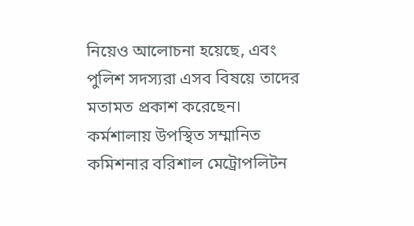নিয়েও আলোচনা হয়েছে, এবং পুলিশ সদস্যরা এসব বিষয়ে তাদের মতামত প্রকাশ করেছেন।
কর্মশালায় উপস্থিত সম্মানিত কমিশনার বরিশাল মেট্রোপলিটন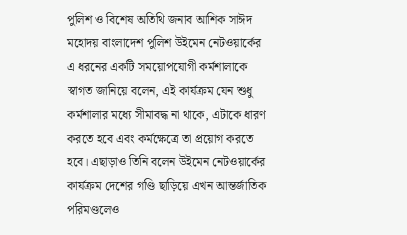পুলিশ ও বিশেষ অতিথি জনাব আশিক সাঈদ মহোদয় বাংলাদেশ পুলিশ উইমেন নেটওয়ার্কের এ ধরনের একটি সময়োপযোগী কর্মশালাকে স্বাগত জানিয়ে বলেন, এই কার্যক্রম যেন শুধু কর্মশালার মধ্যে সীমাবদ্ধ না থাকে, এটাকে ধারণ করতে হবে এবং কর্মক্ষেত্রে তা প্রয়োগ করতে হবে। এছাড়াও তিনি বলেন উইমেন নেটওয়ার্কের কার্যক্রম দেশের গণ্ডি ছাড়িয়ে এখন আন্তর্জাতিক পরিমণ্ডলেও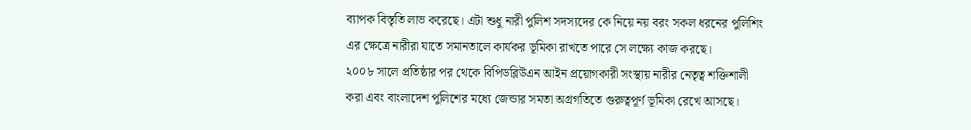ব্যাপক বিস্তৃতি লাভ করেছে। এটা শুধু নারী পুলিশ সদস্যদের কে নিয়ে নয় বরং সকল ধরনের পুলিশিং এর ক্ষেত্রে নারীরা যাতে সমানতালে কার্যকর ভূমিকা রাখতে পারে সে লক্ষ্যে কাজ করছে।
২০০৮ সালে প্রতিষ্ঠার পর থেকে বিপিডব্লিউএন আইন প্রয়োগকারী সংস্থায় নারীর নেতৃত্ব শক্তিশালী করা এবং বাংলাদেশ পুলিশের মধ্যে জেন্ডার সমতা অগ্রগতিতে গুরুত্বপূর্ণ ভূমিকা রেখে আসছে।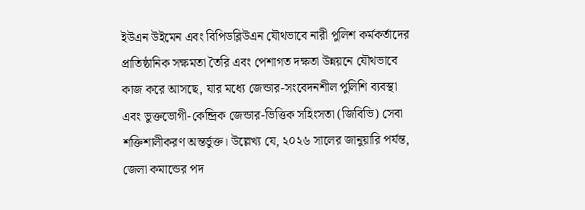ইউএন উইমেন এবং বিপিডব্লিউএন যৌথভাবে নারী পুলিশ কর্মকর্তাদের প্রাতিষ্ঠানিক সক্ষমতা তৈরি এবং পেশাগত দক্ষতা উন্নয়নে যৌথভাবে কাজ করে আসছে, যার মধ্যে জেন্ডার-সংবেদনশীল পুলিশি ব্যবস্থা এবং ভুক্তভোগী-কেন্দ্রিক জেন্ডার-ভিত্তিক সহিংসতা (জিবিভি) সেবা শক্তিশালীকরণ অন্তর্ভুক্ত। উল্লেখ্য যে, ২০২৬ সালের জানুয়ারি পর্যন্ত, জেলা কমান্ডের পদ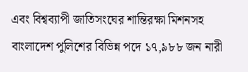এবং বিশ্বব্যাপী জাতিসংঘের শান্তিরক্ষা মিশনসহ বাংলাদেশ পুলিশের বিভিন্ন পদে ১৭,৯৮৮ জন নারী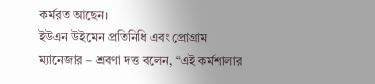কর্মরত আছেন।
ইউএন উইমেন প্রতিনিধি এবং প্রোগ্রাম ম্যানেজার – শ্রবণা দত্ত বলেন, “এই কর্মশালার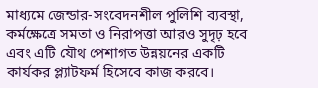মাধ্যমে জেন্ডার-সংবেদনশীল পুলিশি ব্যবস্থা, কর্মক্ষেত্রে সমতা ও নিরাপত্তা আরও সুদৃঢ় হবে এবং এটি যৌথ পেশাগত উন্নয়নের একটি কার্যকর প্ল্যাটফর্ম হিসেবে কাজ করবে।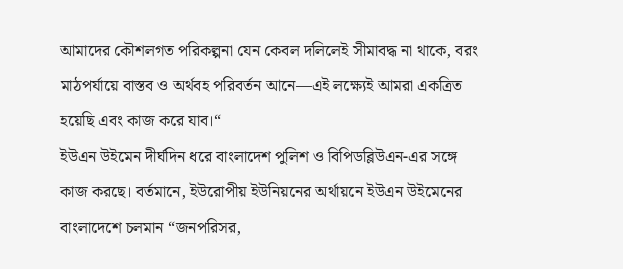আমাদের কৌশলগত পরিকল্পনা যেন কেবল দলিলেই সীমাবদ্ধ না থাকে, বরং মাঠপর্যায়ে বাস্তব ও অর্থবহ পরিবর্তন আনে—এই লক্ষ্যেই আমরা একত্রিত হয়েছি এবং কাজ করে যাব।“
ইউএন উইমেন দীর্ঘদিন ধরে বাংলাদেশ পুলিশ ও বিপিডব্লিউএন-এর সঙ্গে কাজ করছে। বর্তমানে, ইউরোপীয় ইউনিয়নের অর্থায়নে ইউএন উইমেনের বাংলাদেশে চলমান “জনপরিসর,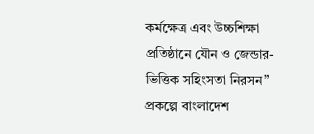কর্মক্ষেত্র এবং উচ্চশিক্ষা প্রতিষ্ঠানে যৌন ও জেন্ডার-ভিত্তিক সহিংসতা নিরসন” প্রকল্পে বাংলাদেশ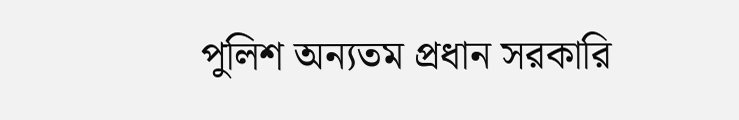পুলিশ অন্যতম প্রধান সরকারি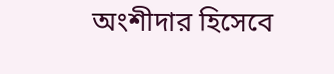অংশীদার হিসেবে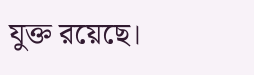যুক্ত রয়েছে।